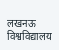लखनऊ विश्वविद्यालय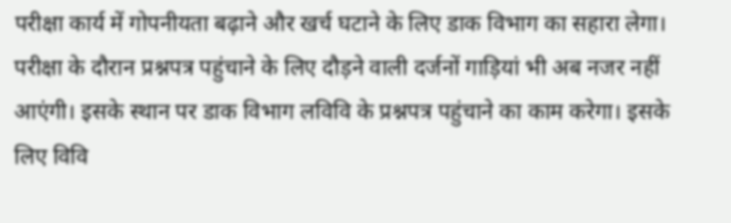परीक्षा कार्य में गोपनीयता बढ़ाने और खर्च घटाने के लिए डाक विभाग का सहारा लेगा। परीक्षा के दौरान प्रश्नपत्र पहुंचाने के लिए दौड़ने वाली दर्जनों गाड़ियां भी अब नजर नहीं आएंगी। इसके स्थान पर डाक विभाग लविवि के प्रश्नपत्र पहुंचाने का काम करेगा। इसके लिए विवि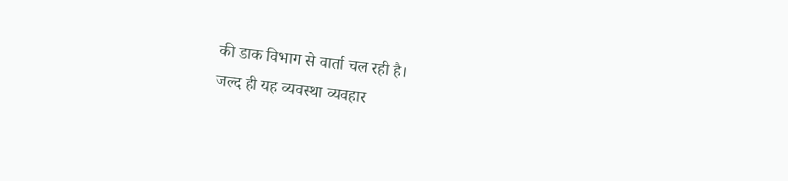की डाक विभाग से वार्ता चल रही है।
जल्द ही यह व्यवस्था व्यवहार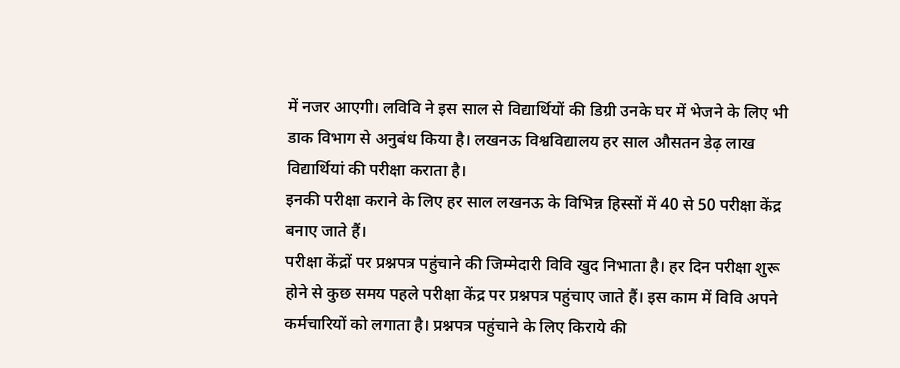में नजर आएगी। लविवि ने इस साल से विद्यार्थियों की डिग्री उनके घर में भेजने के लिए भी डाक विभाग से अनुबंध किया है। लखनऊ विश्वविद्यालय हर साल औसतन डेढ़ लाख विद्यार्थियां की परीक्षा कराता है।
इनकी परीक्षा कराने के लिए हर साल लखनऊ के विभिन्न हिस्सों में 40 से 50 परीक्षा केंद्र बनाए जाते हैं।
परीक्षा केंद्रों पर प्रश्नपत्र पहुंचाने की जिम्मेदारी विवि खुद निभाता है। हर दिन परीक्षा शुरू होने से कुछ समय पहले परीक्षा केंद्र पर प्रश्नपत्र पहुंचाए जाते हैं। इस काम में विवि अपने कर्मचारियों को लगाता है। प्रश्नपत्र पहुंचाने के लिए किराये की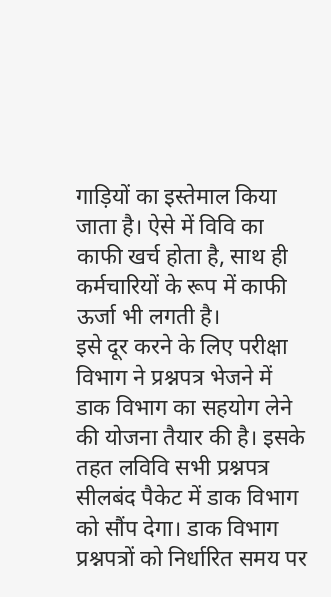गाड़ियों का इस्तेमाल किया जाता है। ऐसे में विवि का काफी खर्च होता है, साथ ही कर्मचारियों के रूप में काफी ऊर्जा भी लगती है।
इसे दूर करने के लिए परीक्षा विभाग ने प्रश्नपत्र भेजने में डाक विभाग का सहयोग लेने की योजना तैयार की है। इसके तहत लविवि सभी प्रश्नपत्र सीलबंद पैकेट में डाक विभाग को सौंप देगा। डाक विभाग प्रश्नपत्रों को निर्धारित समय पर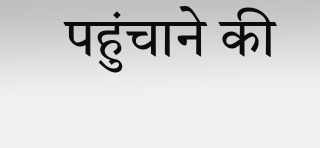पहुंचाने की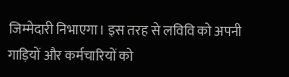जिम्मेदारी निभाएगा। इस तरह से लविवि को अपनी गाड़ियों और कर्मचारियों को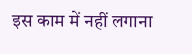इस काम में नहीं लगाना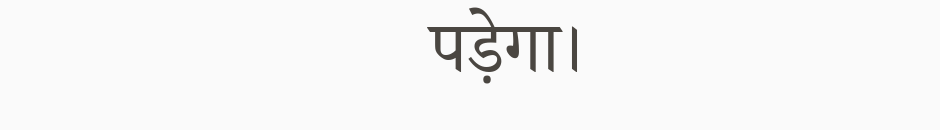पड़ेगा।